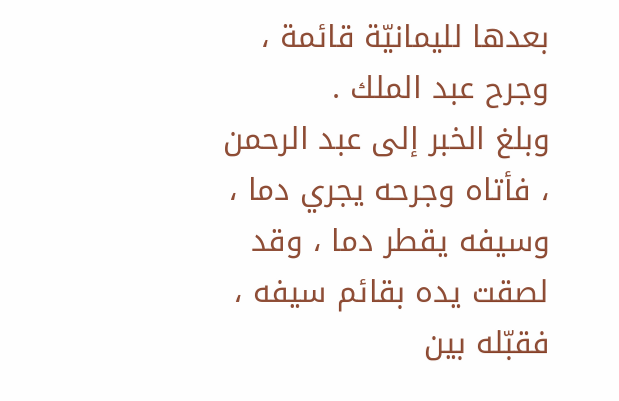بعدها لليمانيّة قائمة ، وجرح عبد الملك .
وبلغ الخبر إلى عبد الرحمن ، فأتاه وجرحه يجري دما ، وسيفه يقطر دما ، وقد لصقت يده بقائم سيفه ، فقبّله بين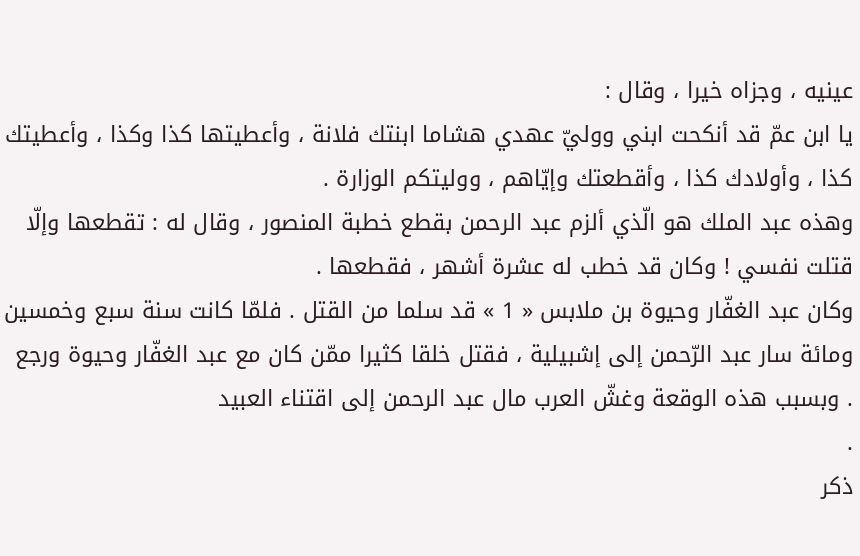عينيه ، وجزاه خيرا ، وقال :
يا ابن عمّ قد أنكحت ابني ووليّ عهدي هشاما ابنتك فلانة ، وأعطيتها كذا وكذا ، وأعطيتك كذا ، وأولادك كذا ، وأقطعتك وإيّاهم ، ووليتكم الوزارة .
وهذه عبد الملك هو الّذي ألزم عبد الرحمن بقطع خطبة المنصور ، وقال له : تقطعها وإلّا قتلت نفسي ! وكان قد خطب له عشرة أشهر ، فقطعها .
وكان عبد الغفّار وحيوة بن ملابس « 1 » قد سلما من القتل . فلمّا كانت سنة سبع وخمسين ومائة سار عبد الرّحمن إلى إشبيلية ، فقتل خلقا كثيرا ممّن كان مع عبد الغفّار وحيوة ورجع . وبسبب هذه الوقعة وغشّ العرب مال عبد الرحمن إلى اقتناء العبيد
.
ذكر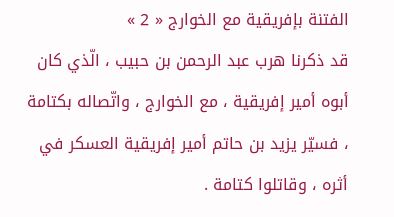الفتنة بإفريقية مع الخوارج « 2 »
قد ذكرنا هرب عبد الرحمن بن حبيب ، الّذي كان أبوه أمير إفريقية ، مع الخوارج ، واتّصاله بكتامة ، فسيّر يزيد بن حاتم أمير إفريقية العسكر في أثره ، وقاتلوا كتامة .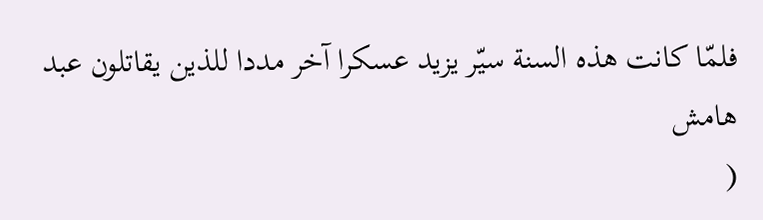فلمّا كانت هذه السنة سيّر يزيد عسكرا آخر مددا للذين يقاتلون عبد
هامش
(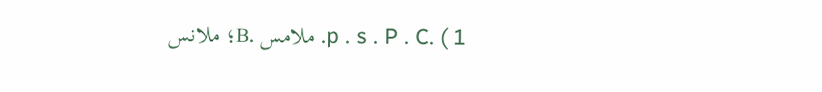1 ) .p . s . P . C. ملامس .B؛ ملانس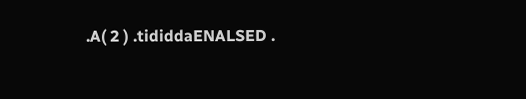.A( 2 ) .tididdaENALSED .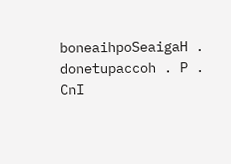boneaihpoSeaigaH . donetupaccoh . P . CnI